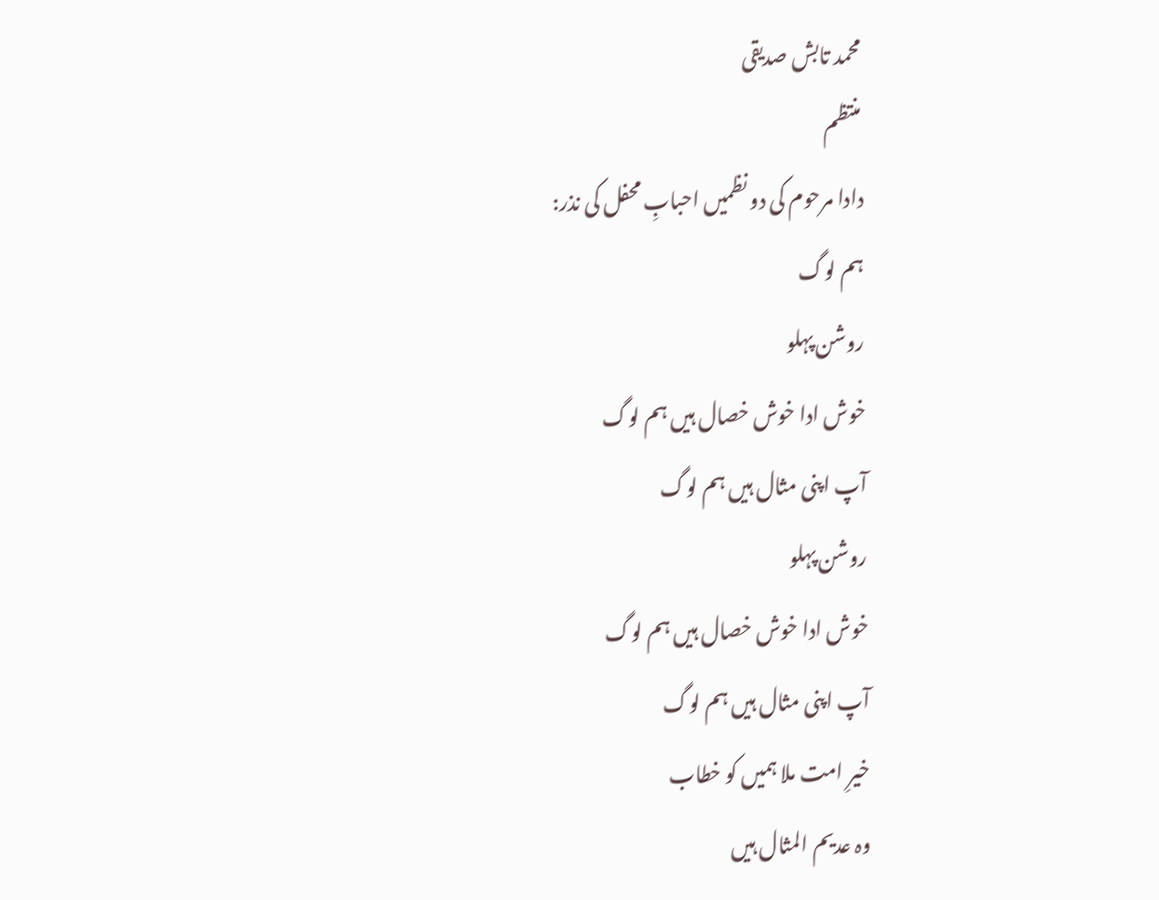محمد تابش صدیقی
منتظم
دادا مرحوم کی دو نظمیں احبابِ محفل کی نذر:
ہم لوگ
روشن پہلو
خوش ادا خوش خصال ہیں ہم لوگ
آپ اپنی مثال ہیں ہم لوگ
روشن پہلو
خوش ادا خوش خصال ہیں ہم لوگ
آپ اپنی مثال ہیں ہم لوگ
خیرِ امت ملا ہمیں کو خطاب
وہ عدیم المثال ہیں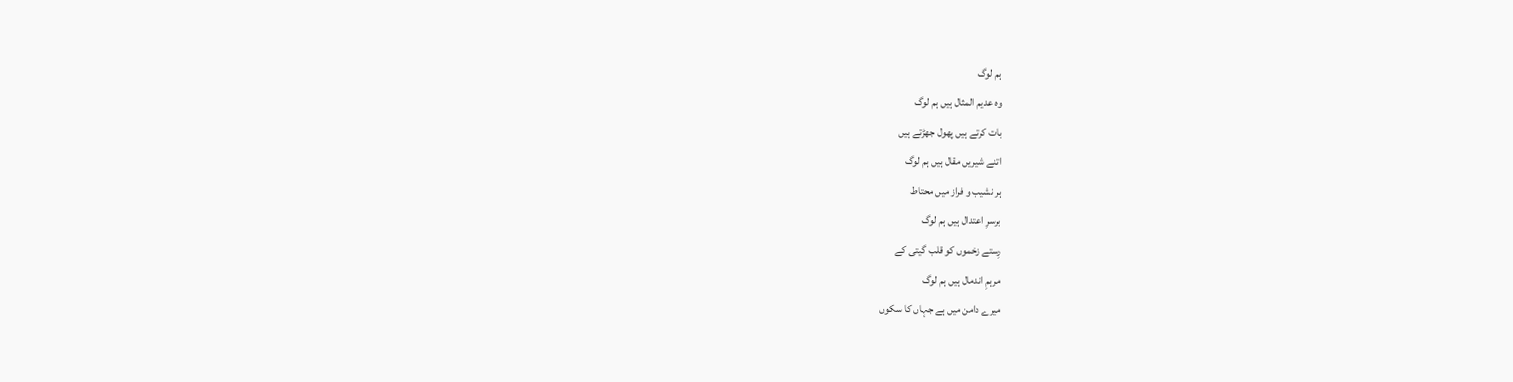ہم لوگ
وہ عدیم المثال ہیں ہم لوگ
بات کرتے ہیں پھول جھڑتے ہیں
اتنے شیریں مقال ہیں ہم لوگ
ہر نشیب و فراز میں محتاط
برسرِ اعتدال ہیں ہم لوگ
رِستے زخموں کو قلب گیتی کے
مرہمِ اندمال ہیں ہم لوگ
میرے دامن میں ہے جہاں کا سکوں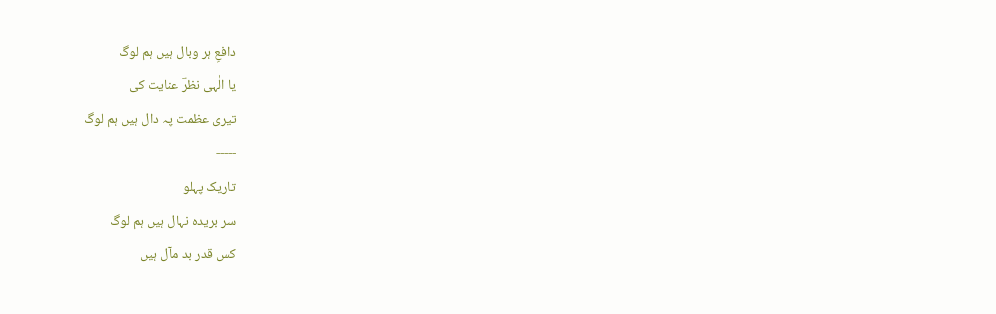دافعِ ہر وبال ہیں ہم لوگ
یا الٰہی نظرؔ عنایت کی
تیری عظمت پہ دال ہیں ہم لوگ
-----
تاریک پہلو
سر بریدہ نہال ہیں ہم لوگ
کس قدر بد مآل ہیں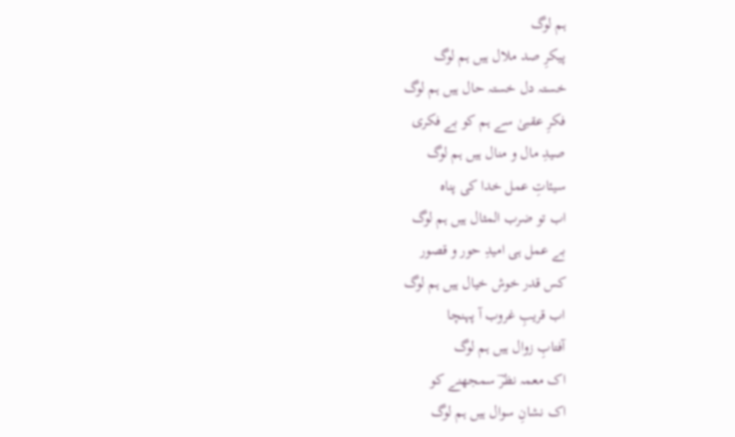ہم لوگ
پیکرِ صد ملال ہیں ہم لوگ
خستہ دل خستہ حال ہیں ہم لوگ
فکرِ عقبیٰ سے ہم کو بے فکری
صیدِ مال و منال ہیں ہم لوگ
سیئاتِ عمل خدا کی پناہ
اب تو ضرب المثال ہیں ہم لوگ
بے عمل ہی امیدِ حور و قصور
کس قدر خوش خیال ہیں ہم لوگ
اب قریبِ غروب آ پہنچا
آفتابِ زوال ہیں ہم لوگ
اک معمہ نظرؔ سمجھنے کو
اک نشانِ سوال ہیں ہم لوگ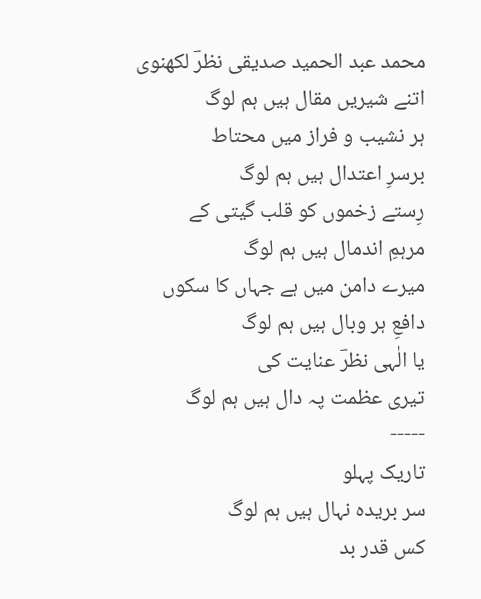محمد عبد الحمید صدیقی نظرؔ لکھنوی
اتنے شیریں مقال ہیں ہم لوگ
ہر نشیب و فراز میں محتاط
برسرِ اعتدال ہیں ہم لوگ
رِستے زخموں کو قلب گیتی کے
مرہمِ اندمال ہیں ہم لوگ
میرے دامن میں ہے جہاں کا سکوں
دافعِ ہر وبال ہیں ہم لوگ
یا الٰہی نظرؔ عنایت کی
تیری عظمت پہ دال ہیں ہم لوگ
-----
تاریک پہلو
سر بریدہ نہال ہیں ہم لوگ
کس قدر بد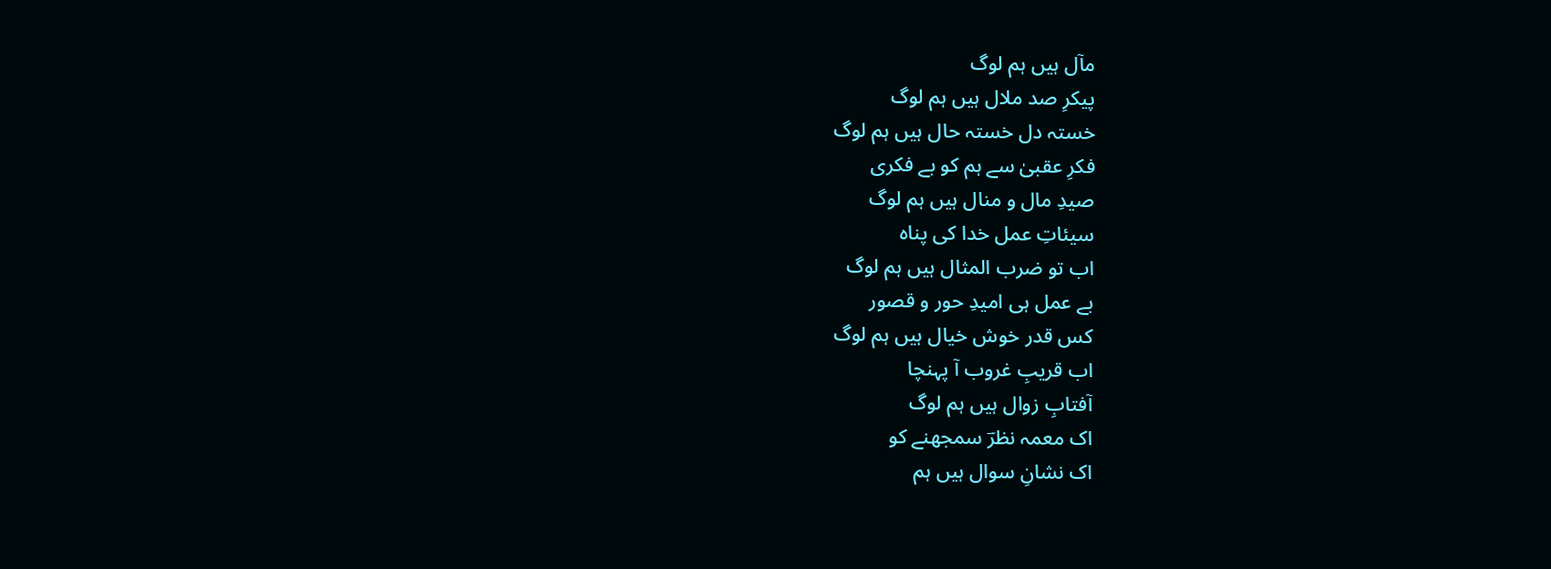مآل ہیں ہم لوگ
پیکرِ صد ملال ہیں ہم لوگ
خستہ دل خستہ حال ہیں ہم لوگ
فکرِ عقبیٰ سے ہم کو بے فکری
صیدِ مال و منال ہیں ہم لوگ
سیئاتِ عمل خدا کی پناہ
اب تو ضرب المثال ہیں ہم لوگ
بے عمل ہی امیدِ حور و قصور
کس قدر خوش خیال ہیں ہم لوگ
اب قریبِ غروب آ پہنچا
آفتابِ زوال ہیں ہم لوگ
اک معمہ نظرؔ سمجھنے کو
اک نشانِ سوال ہیں ہم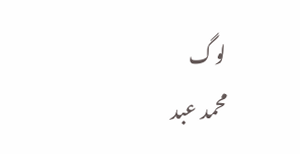لوگ
محمد عبد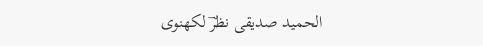الحمید صدیقی نظرؔ لکھنوی